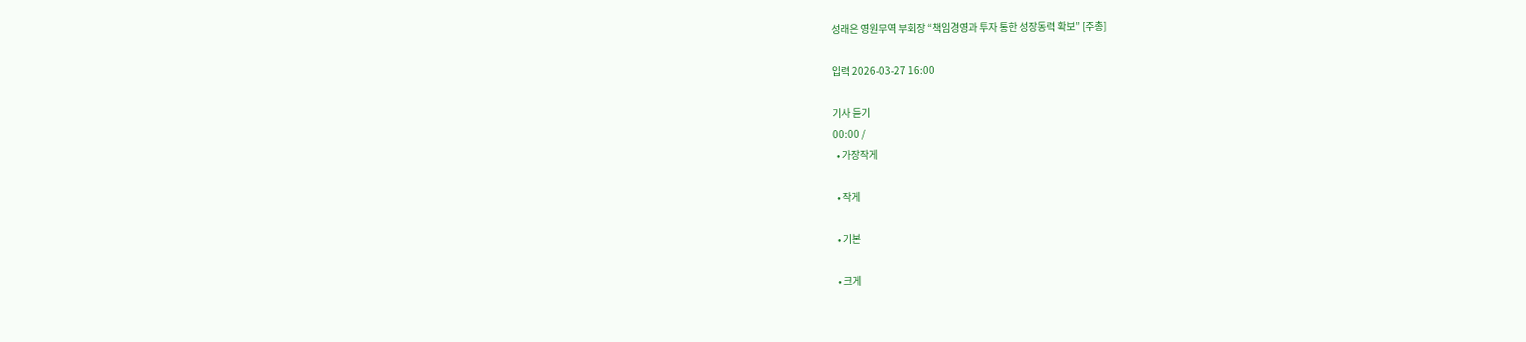성래은 영원무역 부회장 “책임경영과 투자 통한 성장동력 확보” [주총]

입력 2026-03-27 16:00

기사 듣기
00:00 /
  • 가장작게

  • 작게

  • 기본

  • 크게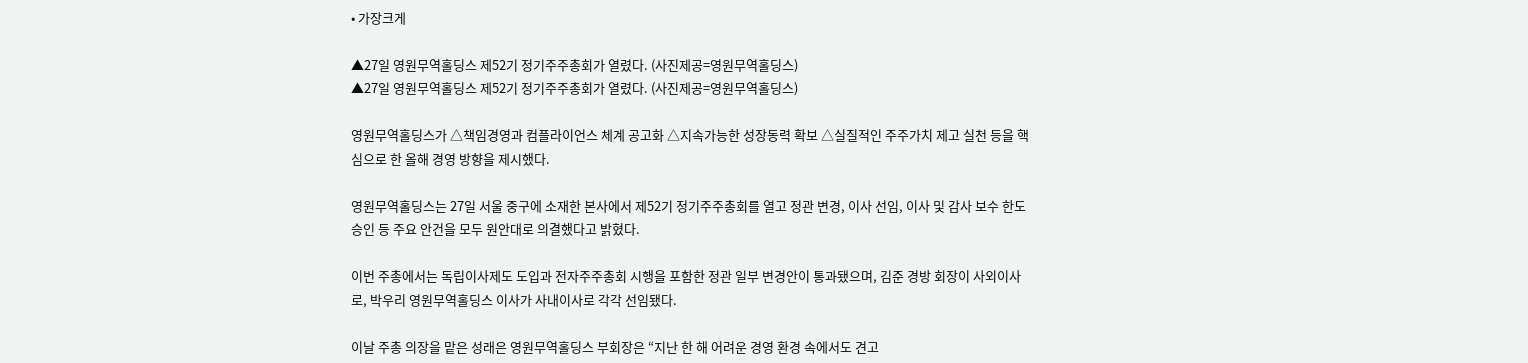• 가장크게

▲27일 영원무역홀딩스 제52기 정기주주총회가 열렸다. (사진제공=영원무역홀딩스)
▲27일 영원무역홀딩스 제52기 정기주주총회가 열렸다. (사진제공=영원무역홀딩스)

영원무역홀딩스가 △책임경영과 컴플라이언스 체계 공고화 △지속가능한 성장동력 확보 △실질적인 주주가치 제고 실천 등을 핵심으로 한 올해 경영 방향을 제시했다.

영원무역홀딩스는 27일 서울 중구에 소재한 본사에서 제52기 정기주주총회를 열고 정관 변경, 이사 선임, 이사 및 감사 보수 한도 승인 등 주요 안건을 모두 원안대로 의결했다고 밝혔다.

이번 주총에서는 독립이사제도 도입과 전자주주총회 시행을 포함한 정관 일부 변경안이 통과됐으며, 김준 경방 회장이 사외이사로, 박우리 영원무역홀딩스 이사가 사내이사로 각각 선임됐다.

이날 주총 의장을 맡은 성래은 영원무역홀딩스 부회장은 “지난 한 해 어려운 경영 환경 속에서도 견고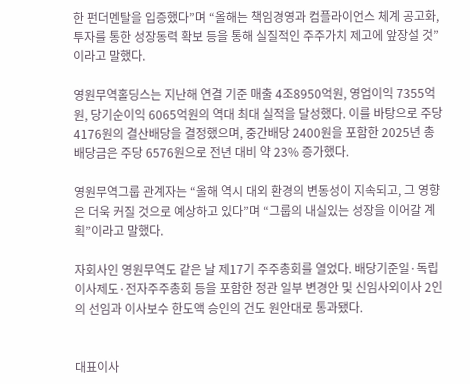한 펀더멘탈을 입증했다”며 “올해는 책임경영과 컴플라이언스 체계 공고화, 투자를 통한 성장동력 확보 등을 통해 실질적인 주주가치 제고에 앞장설 것”이라고 말했다.

영원무역홀딩스는 지난해 연결 기준 매출 4조8950억원, 영업이익 7355억원, 당기순이익 6065억원의 역대 최대 실적을 달성했다. 이를 바탕으로 주당 4176원의 결산배당을 결정했으며, 중간배당 2400원을 포함한 2025년 총 배당금은 주당 6576원으로 전년 대비 약 23% 증가했다.

영원무역그룹 관계자는 “올해 역시 대외 환경의 변동성이 지속되고, 그 영향은 더욱 커질 것으로 예상하고 있다”며 “그룹의 내실있는 성장을 이어갈 계획”이라고 말했다.

자회사인 영원무역도 같은 날 제17기 주주총회를 열었다. 배당기준일·독립이사제도·전자주주총회 등을 포함한 정관 일부 변경안 및 신임사외이사 2인의 선임과 이사보수 한도액 승인의 건도 원안대로 통과됐다.


대표이사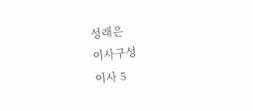성래은
이사구성
이사 5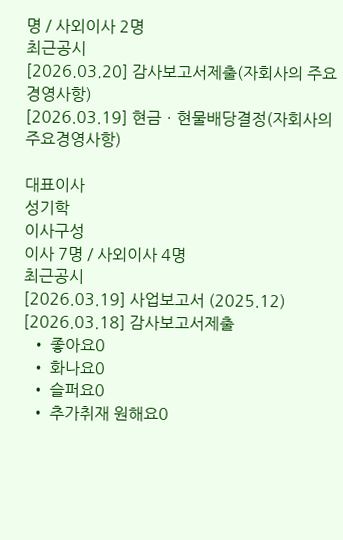명 / 사외이사 2명
최근공시
[2026.03.20] 감사보고서제출(자회사의 주요경영사항)
[2026.03.19] 현금ㆍ현물배당결정(자회사의 주요경영사항)

대표이사
성기학
이사구성
이사 7명 / 사외이사 4명
최근공시
[2026.03.19] 사업보고서 (2025.12)
[2026.03.18] 감사보고서제출
  • 좋아요0
  • 화나요0
  • 슬퍼요0
  • 추가취재 원해요0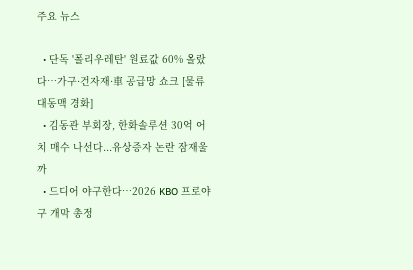주요 뉴스

  • 단독 '폴리우레탄' 원료값 60% 올랐다…가구·건자재·車 공급망 쇼크 [물류 대동맥 경화]
  • 김동관 부회장, 한화솔루션 30억 어치 매수 나선다...유상증자 논란 잠재울까
  • 드디어 야구한다…2026 KBO 프로야구 개막 총정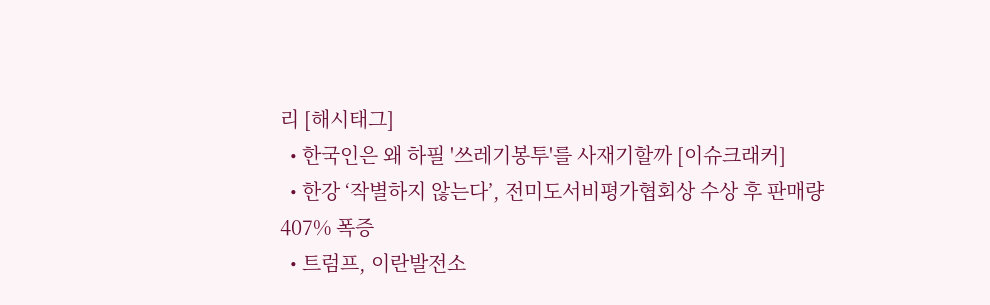리 [해시태그]
  • 한국인은 왜 하필 '쓰레기봉투'를 사재기할까 [이슈크래커]
  • 한강 ‘작별하지 않는다’, 전미도서비평가협회상 수상 후 판매량 407% 폭증
  • 트럼프, 이란발전소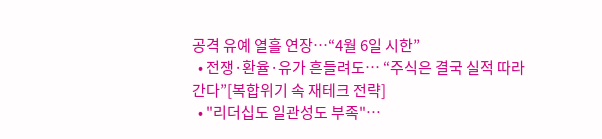공격 유예 열흘 연장…“4월 6일 시한”
  • 전쟁·환율·유가 흔들려도… “주식은 결국 실적 따라간다”[복합위기 속 재테크 전략]
  • "리더십도 일관성도 부족"…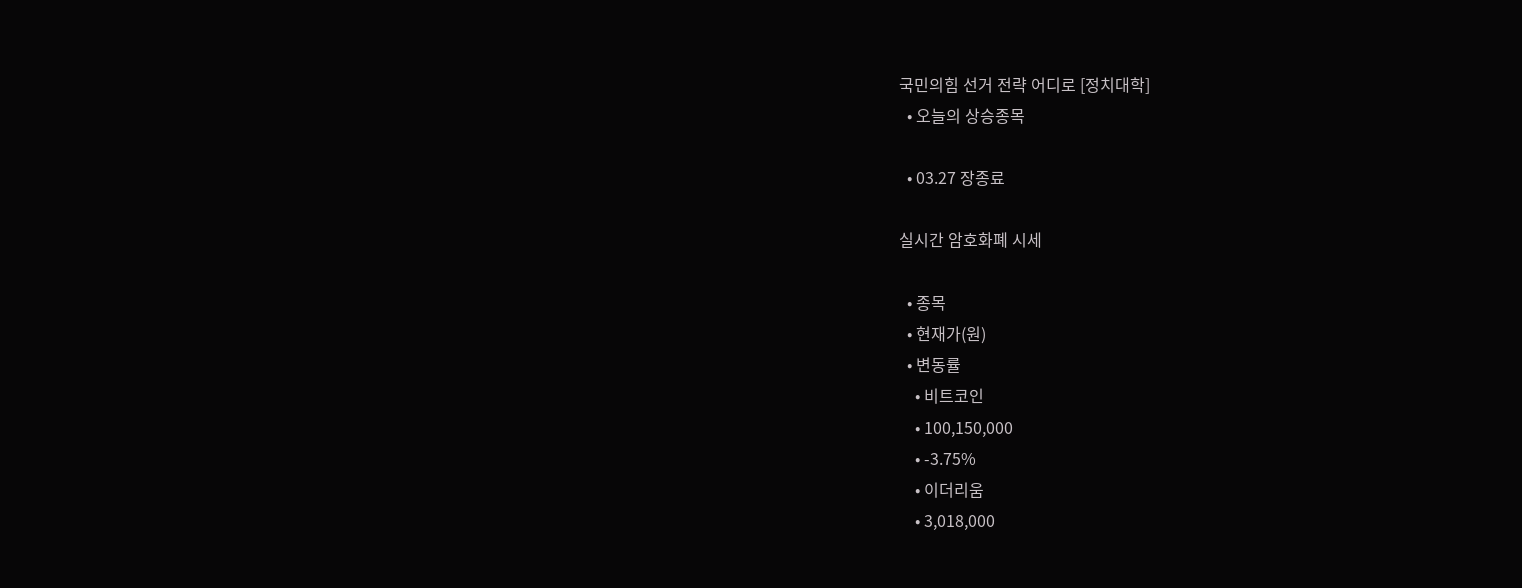국민의힘 선거 전략 어디로 [정치대학]
  • 오늘의 상승종목

  • 03.27 장종료

실시간 암호화폐 시세

  • 종목
  • 현재가(원)
  • 변동률
    • 비트코인
    • 100,150,000
    • -3.75%
    • 이더리움
    • 3,018,000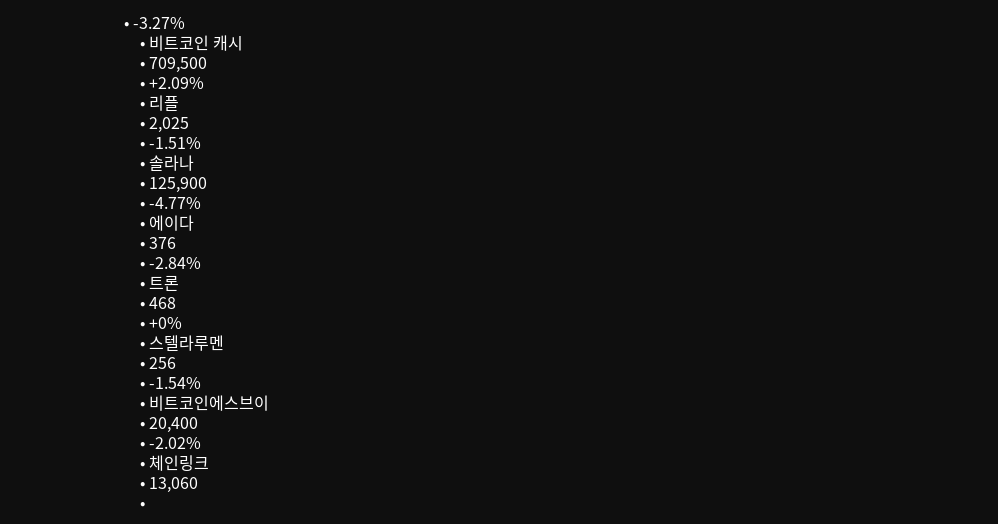• -3.27%
    • 비트코인 캐시
    • 709,500
    • +2.09%
    • 리플
    • 2,025
    • -1.51%
    • 솔라나
    • 125,900
    • -4.77%
    • 에이다
    • 376
    • -2.84%
    • 트론
    • 468
    • +0%
    • 스텔라루멘
    • 256
    • -1.54%
    • 비트코인에스브이
    • 20,400
    • -2.02%
    • 체인링크
    • 13,060
    •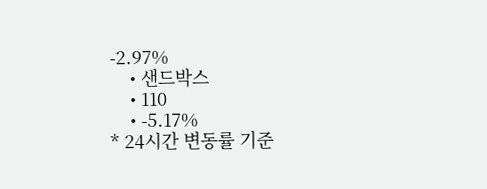-2.97%
    • 샌드박스
    • 110
    • -5.17%
* 24시간 변동률 기준